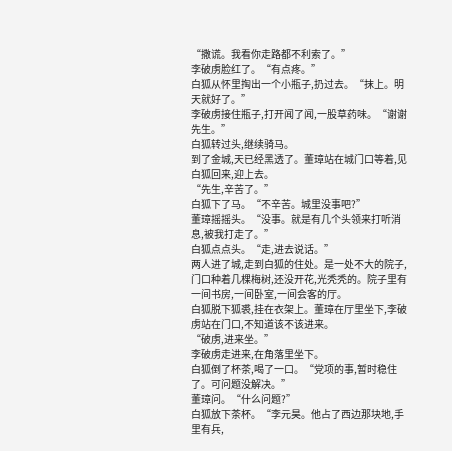“撒谎。我看你走路都不利索了。”
李破虏脸红了。“有点疼。”
白狐从怀里掏出一个小瓶子,扔过去。“抹上。明天就好了。”
李破虏接住瓶子,打开闻了闻,一股草药味。“谢谢先生。”
白狐转过头,继续骑马。
到了金城,天已经黑透了。董璋站在城门口等着,见白狐回来,迎上去。
“先生,辛苦了。”
白狐下了马。“不辛苦。城里没事吧?”
董璋摇摇头。“没事。就是有几个头领来打听消息,被我打走了。”
白狐点点头。“走,进去说话。”
两人进了城,走到白狐的住处。是一处不大的院子,门口种着几棵梅树,还没开花,光秃秃的。院子里有一间书房,一间卧室,一间会客的厅。
白狐脱下狐裘,挂在衣架上。董璋在厅里坐下,李破虏站在门口,不知道该不该进来。
“破虏,进来坐。”
李破虏走进来,在角落里坐下。
白狐倒了杯茶,喝了一口。“党项的事,暂时稳住了。可问题没解决。”
董璋问。“什么问题?”
白狐放下茶杯。“李元昊。他占了西边那块地,手里有兵,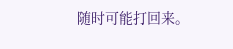随时可能打回来。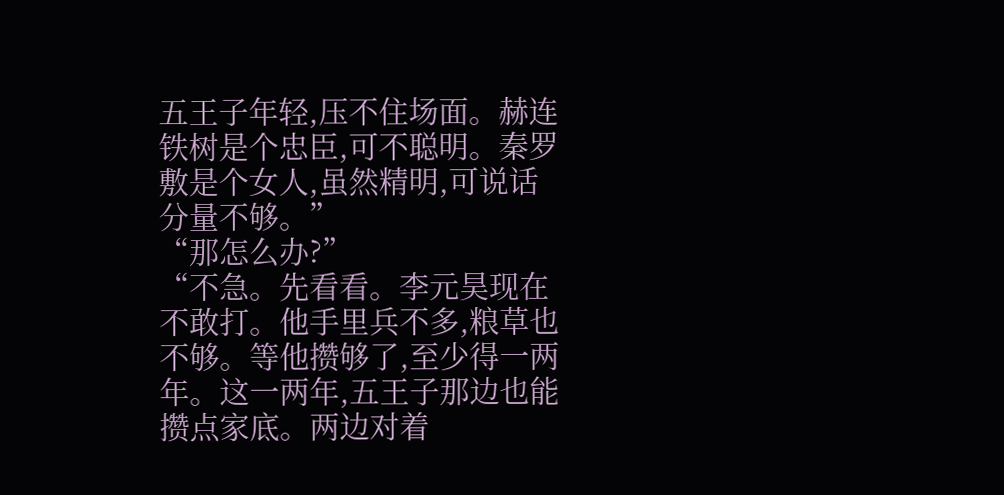五王子年轻,压不住场面。赫连铁树是个忠臣,可不聪明。秦罗敷是个女人,虽然精明,可说话分量不够。”
“那怎么办?”
“不急。先看看。李元昊现在不敢打。他手里兵不多,粮草也不够。等他攒够了,至少得一两年。这一两年,五王子那边也能攒点家底。两边对着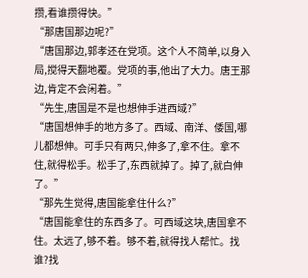攒,看谁攒得快。”
“那唐国那边呢?”
“唐国那边,郭孝还在党项。这个人不简单,以身入局,搅得天翻地覆。党项的事,他出了大力。唐王那边,肯定不会闲着。”
“先生,唐国是不是也想伸手进西域?”
“唐国想伸手的地方多了。西域、南洋、倭国,哪儿都想伸。可手只有两只,伸多了,拿不住。拿不住,就得松手。松手了,东西就掉了。掉了,就白伸了。”
“那先生觉得,唐国能拿住什么?”
“唐国能拿住的东西多了。可西域这块,唐国拿不住。太远了,够不着。够不着,就得找人帮忙。找谁?找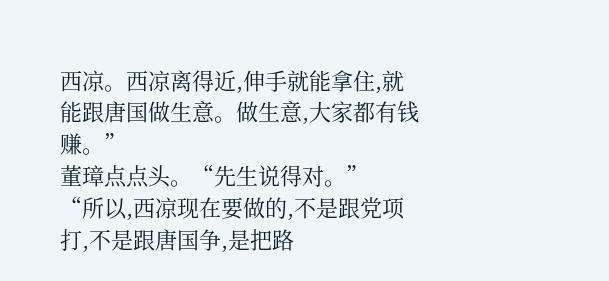西凉。西凉离得近,伸手就能拿住,就能跟唐国做生意。做生意,大家都有钱赚。”
董璋点点头。“先生说得对。”
“所以,西凉现在要做的,不是跟党项打,不是跟唐国争,是把路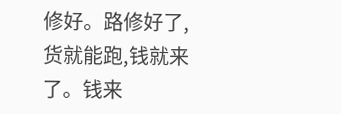修好。路修好了,货就能跑,钱就来了。钱来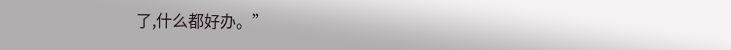了,什么都好办。”